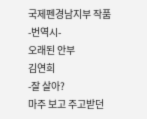국제펜경남지부 작품
-번역시-
오래된 안부
김연희
-잘 살아?
마주 보고 주고받던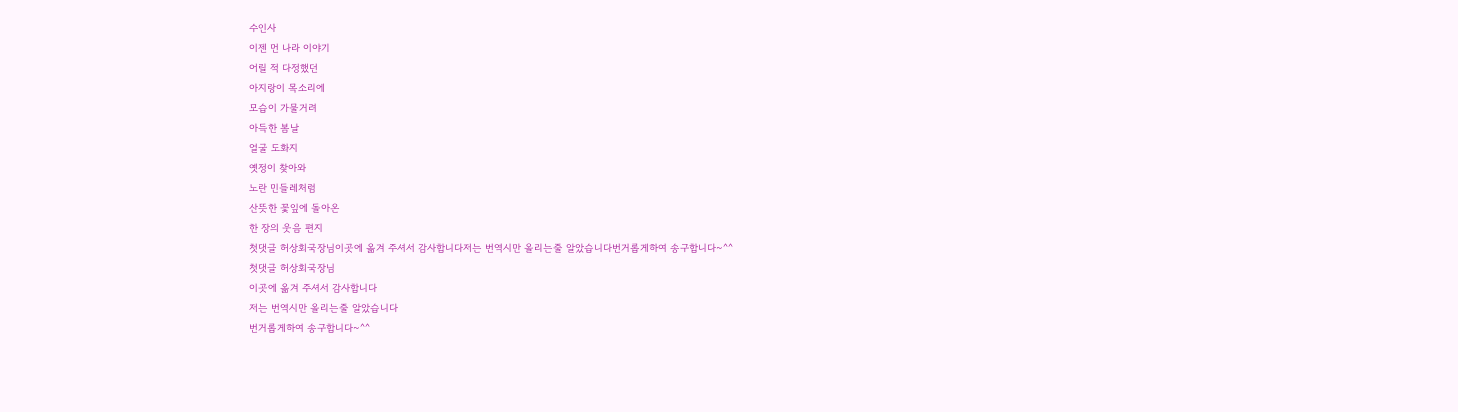수인사
이젠 먼 나라 이야기
어릴 적 다정했던
아지랑이 목소리에
모습이 가물거려
아득한 봄날
얼굴 도화지
옛정이 찾아와
노란 민들레처럼
산뜻한 꽃잎에 돌아온
한 장의 웃음 편지
첫댓글 허상회국장님이곳에 옮겨 주셔서 감사합니다저는 번역시만 올리는줄 알았습니다번거롭게하여 송구합니다~^^
첫댓글 허상회국장님
이곳에 옮겨 주셔서 감사합니다
저는 번역시만 올리는줄 알았습니다
번거롭게하여 송구합니다~^^